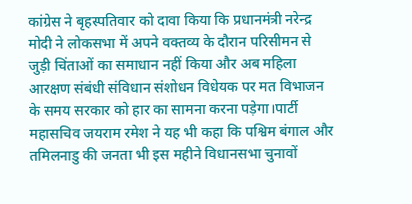कांग्रेस ने बृहस्पतिवार को दावा किया कि प्रधानमंत्री नरेन्द्र मोदी ने लोकसभा में अपने वक्तव्य के दौरान परिसीमन से जुड़ी चिंताओं का समाधान नहीं किया और अब महिला आरक्षण संबंधी संविधान संशोधन विधेयक पर मत विभाजन के समय सरकार को हार का सामना करना पड़ेगा।पार्टी महासचिव जयराम रमेश ने यह भी कहा कि पश्विम बंगाल और तमिलनाडु की जनता भी इस महीने विधानसभा चुनावों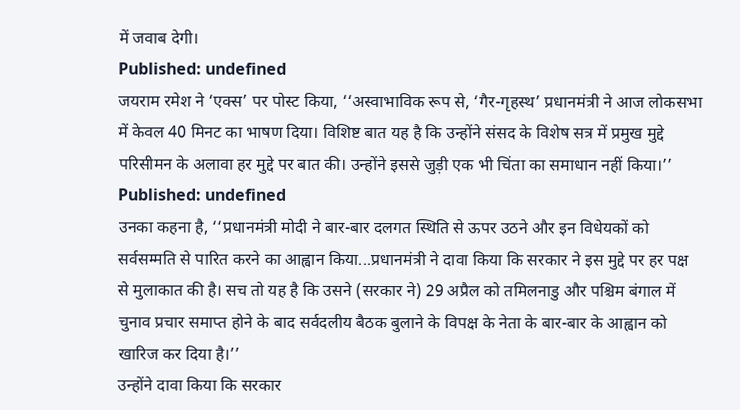में जवाब देगी।
Published: undefined
जयराम रमेश ने ‘एक्स’ पर पोस्ट किया, ‘‘अस्वाभाविक रूप से, ‘गैर-गृहस्थ’ प्रधानमंत्री ने आज लोकसभा में केवल 40 मिनट का भाषण दिया। विशिष्ट बात यह है कि उन्होंने संसद के विशेष सत्र में प्रमुख मुद्दे परिसीमन के अलावा हर मुद्दे पर बात की। उन्होंने इससे जुड़ी एक भी चिंता का समाधान नहीं किया।’’
Published: undefined
उनका कहना है, ‘‘प्रधानमंत्री मोदी ने बार-बार दलगत स्थिति से ऊपर उठने और इन विधेयकों को सर्वसम्मति से पारित करने का आह्वान किया...प्रधानमंत्री ने दावा किया कि सरकार ने इस मुद्दे पर हर पक्ष से मुलाकात की है। सच तो यह है कि उसने (सरकार ने) 29 अप्रैल को तमिलनाडु और पश्चिम बंगाल में चुनाव प्रचार समाप्त होने के बाद सर्वदलीय बैठक बुलाने के विपक्ष के नेता के बार-बार के आह्वान को खारिज कर दिया है।’’
उन्होंने दावा किया कि सरकार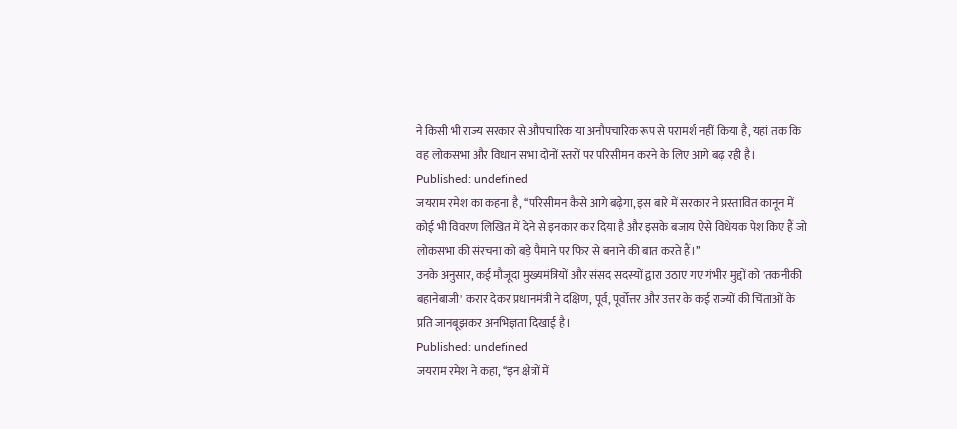ने किसी भी राज्य सरकार से औपचारिक या अनौपचारिक रूप से परामर्श नहीं किया है, यहां तक कि वह लोकसभा और विधान सभा दोनों स्तरों पर परिसीमन करने के लिए आगे बढ़ रही है।
Published: undefined
जयराम रमेश का कहना है, ‘‘परिसीमन कैसे आगे बढ़ेगा, इस बारे में सरकार ने प्रस्तावित कानून में कोई भी विवरण लिखित में देने से इनकार कर दिया है और इसके बजाय ऐसे विधेयक पेश किए हैं जो लोकसभा की संरचना को बड़े पैमाने पर फिर से बनाने की बात करते हैं।’’
उनके अनुसार, कई मौजूदा मुख्यमंत्रियों और संसद सदस्यों द्वारा उठाए गए गंभीर मुद्दों को 'तकनीकी बहानेबाजी' करार देकर प्रधानमंत्री ने दक्षिण, पूर्व, पूर्वोत्तर और उत्तर के कई राज्यों की चिंताओं के प्रति जानबूझकर अनभिज्ञता दिखाई है।
Published: undefined
जयराम रमेश ने कहा, ‘‘इन क्षेत्रों में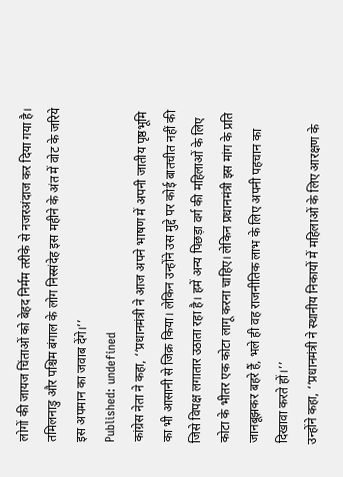लोगों की जायज चिंताओं को बेहद निर्मम तरीके से नजरअंदाज कर दिया गया है। तमिलनाडु और पश्चिम बंगाल के लोग निस्संदेह इस महीने के अंत में वोट के जरिये इस अपमान का जवाब देंगे।’’
Published: undefined
कांग्रेस नेता ने कहा, ‘‘प्रधानमंत्री ने आज अपने भाषण में अपनी जातीय पृष्ठभूमि का भी आसानी से जिक्र किया। लेकिन उन्होंने उस मुद्दे पर कोई बातचीत नहीं की जिसे विपक्ष लगातार उठाता रहा है। हमें अन्य पिछड़ा वर्ग की महिलाओं के लिए कोटा के भीतर एक कोटा लागू करना चाहिए। लेकिन प्रधानमंत्री इस मांग के प्रति जानबूझकर बहरे हैं, भले ही वह राजनीतिक लाभ के लिए अपनी पहचान का दिखावा करते हों।’’
उन्होंने कहा, ‘‘प्रधानमंत्री ने स्थानीय निकायों में महिलाओं के लिए आरक्षण के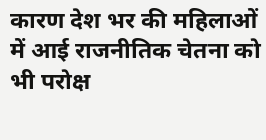कारण देश भर की महिलाओं में आई राजनीतिक चेतना को भी परोक्ष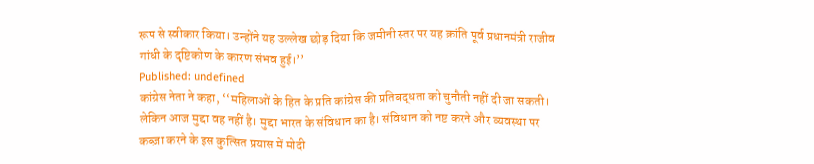रूप से स्वीकार किया। उन्होंने यह उल्लेख छोड़ दिया कि जमीनी स्तर पर यह क्रांति पूर्व प्रधानमंत्री राजीव गांधी के दृष्टिकोण के कारण संभव हुई।’’
Published: undefined
कांग्रेस नेता ने कहा, ‘‘महिलाओं के हित के प्रति कांग्रेस की प्रतिबद्धता को चुनौती नहीं दी जा सकती। लेकिन आज मुद्दा वह नहीं है। मुद्दा भारत के संविधान का है। संविधान को नष्ट करने और व्यवस्था पर कब्ज़ा करने के इस कुत्सित प्रयास में मोदी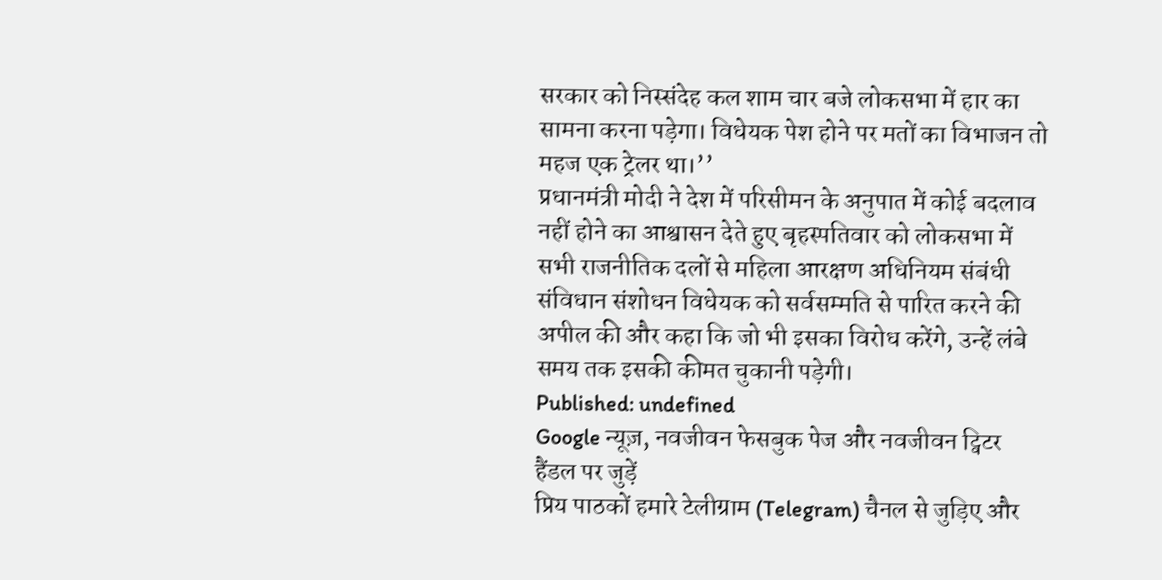सरकार को निस्संदेह कल शाम चार बजे लोकसभा में हार का सामना करना पड़ेगा। विधेयक पेश होने पर मतों का विभाजन तो महज एक ट्रेलर था।’’
प्रधानमंत्री मोदी ने देश में परिसीमन के अनुपात में कोई बदलाव नहीं होने का आश्वासन देते हुए बृहस्पतिवार को लोकसभा में सभी राजनीतिक दलों से महिला आरक्षण अधिनियम संबंधी संविधान संशोधन विधेयक को सर्वसम्मति से पारित करने की अपील की और कहा कि जो भी इसका विरोध करेंगे, उन्हें लंबे समय तक इसकी कीमत चुकानी पड़ेगी।
Published: undefined
Google न्यूज़, नवजीवन फेसबुक पेज और नवजीवन ट्विटर हैंडल पर जुड़ें
प्रिय पाठकों हमारे टेलीग्राम (Telegram) चैनल से जुड़िए और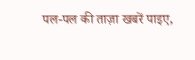पल-पल की ताज़ा खबरें पाइए,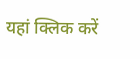यहां क्लिक करें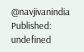@navjivanindia
Published: undefined